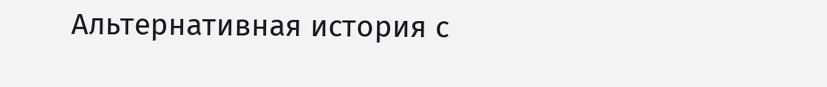Альтернативная история с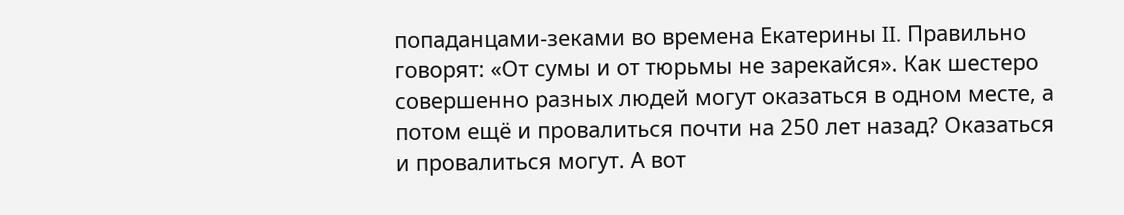попаданцами-зеками во времена Екатерины II. Правильно говорят: «От сумы и от тюрьмы не зарекайся». Как шестеро совершенно разных людей могут оказаться в одном месте, а потом ещё и провалиться почти на 250 лет назад? Оказаться и провалиться могут. А вот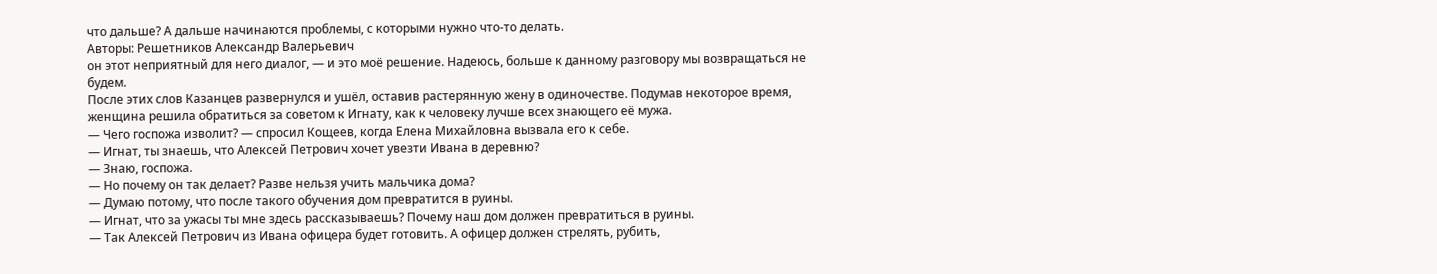что дальше? А дальше начинаются проблемы, с которыми нужно что-то делать.
Авторы: Решетников Александр Валерьевич
он этот неприятный для него диалог, — и это моё решение. Надеюсь, больше к данному разговору мы возвращаться не будем.
После этих слов Казанцев развернулся и ушёл, оставив растерянную жену в одиночестве. Подумав некоторое время, женщина решила обратиться за советом к Игнату, как к человеку лучше всех знающего её мужа.
— Чего госпожа изволит? — спросил Кощеев, когда Елена Михайловна вызвала его к себе.
— Игнат, ты знаешь, что Алексей Петрович хочет увезти Ивана в деревню?
— Знаю, госпожа.
— Но почему он так делает? Разве нельзя учить мальчика дома?
— Думаю потому, что после такого обучения дом превратится в руины.
— Игнат, что за ужасы ты мне здесь рассказываешь? Почему наш дом должен превратиться в руины.
— Так Алексей Петрович из Ивана офицера будет готовить. А офицер должен стрелять, рубить,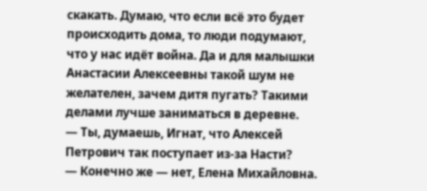скакать. Думаю, что если всё это будет происходить дома, то люди подумают, что у нас идёт война. Да и для малышки Анастасии Алексеевны такой шум не желателен, зачем дитя пугать? Такими делами лучше заниматься в деревне.
— Ты, думаешь, Игнат, что Алексей Петрович так поступает из-за Насти?
— Конечно же — нет, Елена Михайловна.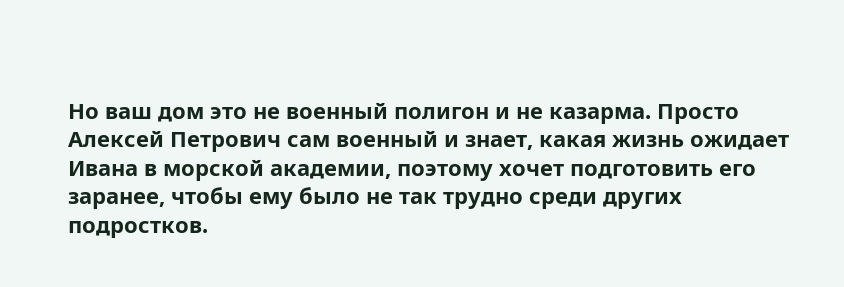Но ваш дом это не военный полигон и не казарма. Просто Алексей Петрович сам военный и знает, какая жизнь ожидает Ивана в морской академии, поэтому хочет подготовить его заранее, чтобы ему было не так трудно среди других подростков.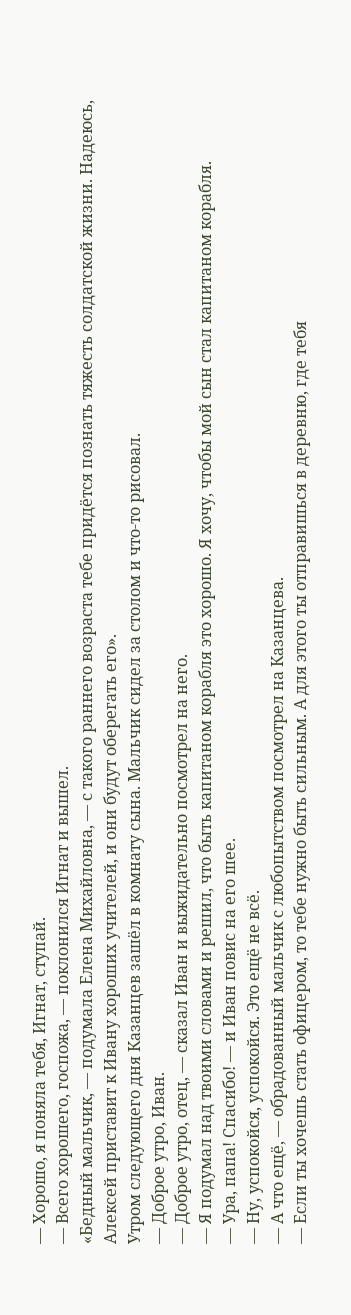— Хорошо, я поняла тебя, Игнат, ступай.
— Всего хорошего, госпожа, — поклонился Игнат и вышел.
«Бедный мальчик, — подумала Елена Михайловна, — с такого раннего возраста тебе придётся познать тяжесть солдатской жизни. Надеюсь, Алексей приставит к Ивану хороших учителей, и они будут оберегать его».
Утром следующего дня Казанцев зашёл в комнату сына. Мальчик сидел за столом и что-то рисовал.
— Доброе утро, Иван.
— Доброе утро, отец, — сказал Иван и выжидательно посмотрел на него.
— Я подумал над твоими словами и решил, что быть капитаном корабля это хорошо. Я хочу, чтобы мой сын стал капитаном корабля.
— Ура, папа! Спасибо! — и Иван повис на его шее.
— Ну, успокойся, успокойся. Это ещё не всё.
— А что ещё, — обрадованный мальчик с любопытством посмотрел на Казанцева.
— Если ты хочешь стать офицером, то тебе нужно быть сильным. А для этого ты отправишься в деревню, где тебя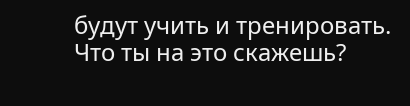будут учить и тренировать. Что ты на это скажешь?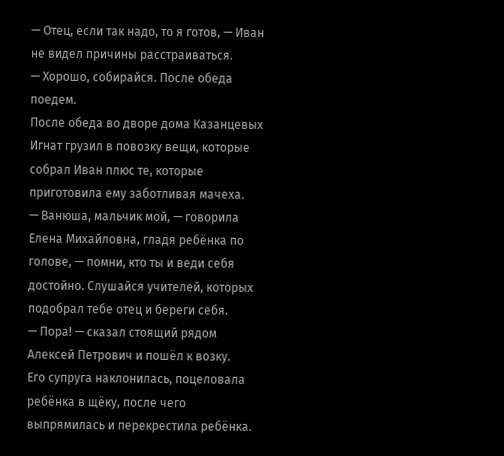— Отец, если так надо, то я готов, — Иван не видел причины расстраиваться.
— Хорошо, собирайся. После обеда поедем.
После обеда во дворе дома Казанцевых Игнат грузил в повозку вещи, которые собрал Иван плюс те, которые приготовила ему заботливая мачеха.
— Ванюша, мальчик мой, — говорила Елена Михайловна, гладя ребёнка по голове, — помни, кто ты и веди себя достойно. Слушайся учителей, которых подобрал тебе отец и береги себя.
— Пора! — сказал стоящий рядом Алексей Петрович и пошёл к возку.
Его супруга наклонилась, поцеловала ребёнка в щёку, после чего выпрямилась и перекрестила ребёнка.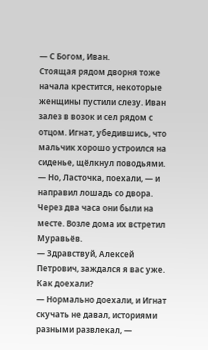— С Богом, Иван.
Стоящая рядом дворня тоже начала крестится, некоторые женщины пустили слезу. Иван залез в возок и сел рядом с отцом. Игнат, убедившись, что мальчик хорошо устроился на сиденье, щёлкнул поводьями.
— Но, Ласточка, поехали, — и направил лошадь со двора.
Через два часа они были на месте. Возле дома их встретил Муравьёв.
— Здравствуй, Алексей Петрович, заждался я вас уже. Как доехали?
— Нормально доехали, и Игнат скучать не давал, историями разными развлекал, —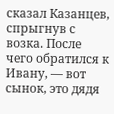сказал Казанцев, спрыгнув с возка. После чего обратился к Ивану, — вот сынок, это дядя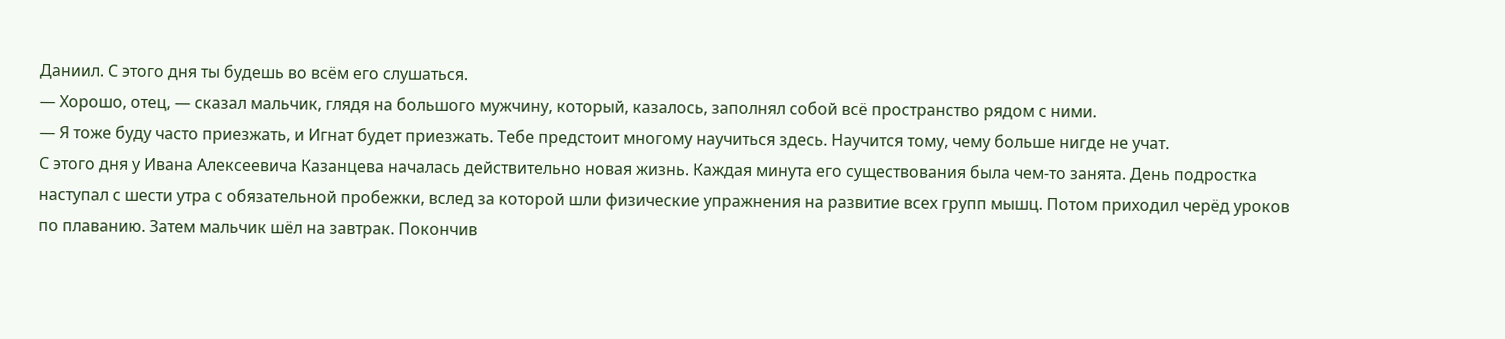Даниил. С этого дня ты будешь во всём его слушаться.
— Хорошо, отец, — сказал мальчик, глядя на большого мужчину, который, казалось, заполнял собой всё пространство рядом с ними.
— Я тоже буду часто приезжать, и Игнат будет приезжать. Тебе предстоит многому научиться здесь. Научится тому, чему больше нигде не учат.
С этого дня у Ивана Алексеевича Казанцева началась действительно новая жизнь. Каждая минута его существования была чем-то занята. День подростка наступал с шести утра с обязательной пробежки, вслед за которой шли физические упражнения на развитие всех групп мышц. Потом приходил черёд уроков по плаванию. Затем мальчик шёл на завтрак. Покончив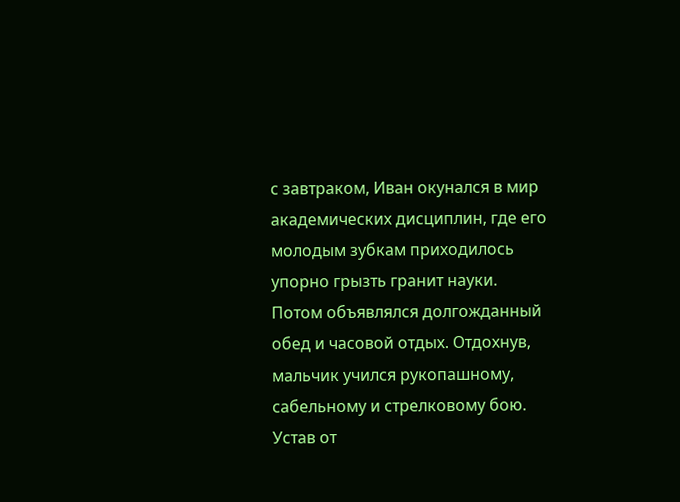с завтраком, Иван окунался в мир академических дисциплин, где его молодым зубкам приходилось упорно грызть гранит науки. Потом объявлялся долгожданный обед и часовой отдых. Отдохнув, мальчик учился рукопашному, сабельному и стрелковому бою. Устав от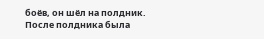боёв, он шёл на полдник. После полдника была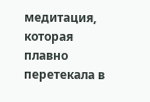медитация, которая плавно перетекала в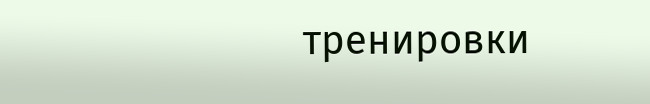тренировки